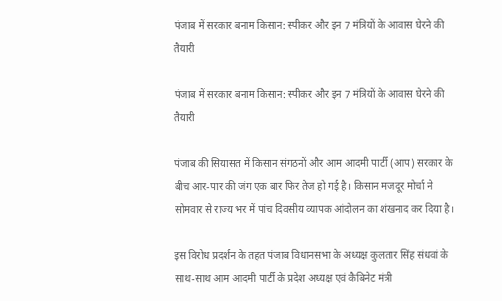पंजाब में सरकार बनाम किसान: स्पीकर और इन 7 मंत्रियों के आवास घेरने की तैयारी

पंजाब में सरकार बनाम किसान: स्पीकर और इन 7 मंत्रियों के आवास घेरने की तैयारी

पंजाब की सियासत में किसान संगठनों और आम आदमी पार्टी (आप) सरकार के बीच आर-पार की जंग एक बार फिर तेज हो गई है। किसान मजदूर मोर्चा ने सोमवार से राज्य भर में पांच दिवसीय व्यापक आंदोलन का शंखनाद कर दिया है।

इस विरोध प्रदर्शन के तहत पंजाब विधानसभा के अध्यक्ष कुलतार सिंह संधवां के साथ-साथ आम आदमी पार्टी के प्रदेश अध्यक्ष एवं कैबिनेट मंत्री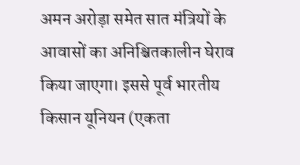अमन अरोड़ा समेत सात मंत्रियों के आवासों का अनिश्चितकालीन घेराव किया जाएगा। इससे पूर्व भारतीय किसान यूनियन (एकता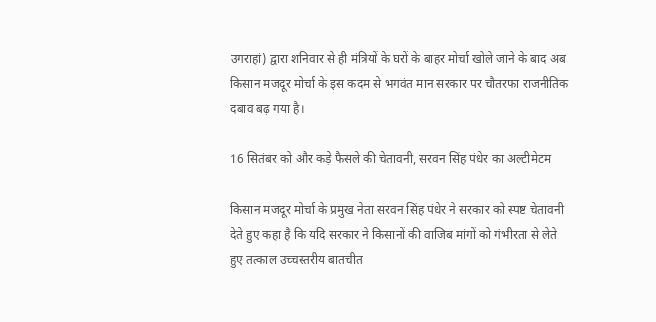उगराहां) द्वारा शनिवार से ही मंत्रियों के घरों के बाहर मोर्चा खोले जाने के बाद अब किसान मजदूर मोर्चा के इस कदम से भगवंत मान सरकार पर चौतरफा राजनीतिक दबाव बढ़ गया है।

16 सितंबर को और कड़े फैसले की चेतावनी, सरवन सिंह पंधेर का अल्टीमेटम

किसान मजदूर मोर्चा के प्रमुख नेता सरवन सिंह पंधेर ने सरकार को स्पष्ट चेतावनी देते हुए कहा है कि यदि सरकार ने किसानों की वाजिब मांगों को गंभीरता से लेते हुए तत्काल उच्चस्तरीय बातचीत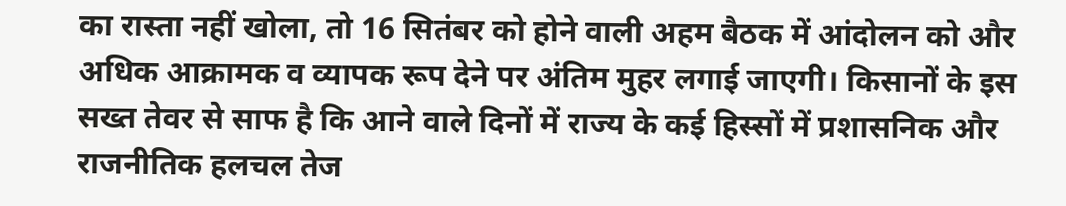का रास्ता नहीं खोला, तो 16 सितंबर को होने वाली अहम बैठक में आंदोलन को और अधिक आक्रामक व व्यापक रूप देने पर अंतिम मुहर लगाई जाएगी। किसानों के इस सख्त तेवर से साफ है कि आने वाले दिनों में राज्य के कई हिस्सों में प्रशासनिक और राजनीतिक हलचल तेज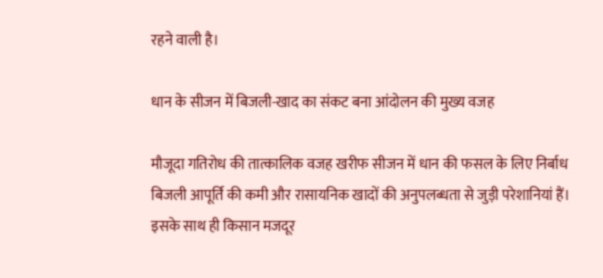रहने वाली है।

धान के सीजन में बिजली-खाद का संकट बना आंदोलन की मुख्य वजह

मौजूदा गतिरोध की तात्कालिक वजह खरीफ सीजन में धान की फसल के लिए निर्बाध बिजली आपूर्ति की कमी और रासायनिक खादों की अनुपलब्धता से जुड़ी परेशानियां हैं। इसके साथ ही किसान मजदूर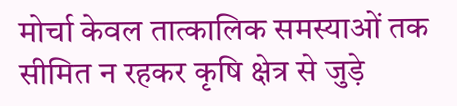मोर्चा केवल तात्कालिक समस्याओं तक सीमित न रहकर कृषि क्षेत्र से जुड़े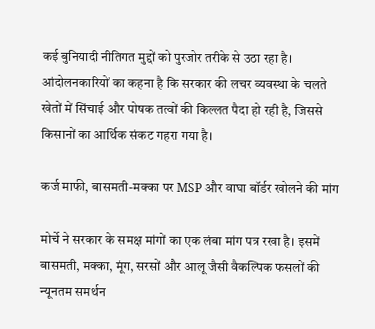कई बुनियादी नीतिगत मुद्दों को पुरजोर तरीके से उठा रहा है। आंदोलनकारियों का कहना है कि सरकार की लचर व्यवस्था के चलते खेतों में सिंचाई और पोषक तत्वों की किल्लत पैदा हो रही है, जिससे किसानों का आर्थिक संकट गहरा गया है।

कर्ज माफी, बासमती-मक्का पर MSP और वाघा बॉर्डर खोलने की मांग

मोर्चे ने सरकार के समक्ष मांगों का एक लंबा मांग पत्र रखा है। इसमें बासमती, मक्का, मूंग, सरसों और आलू जैसी वैकल्पिक फसलों की न्यूनतम समर्थन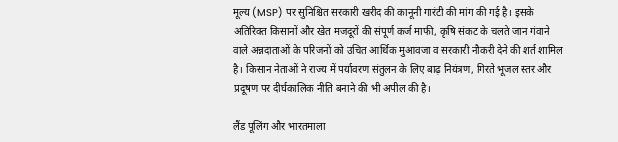मूल्य (MSP) पर सुनिश्चित सरकारी खरीद की कानूनी गारंटी की मांग की गई है। इसके अतिरिक्त किसानों और खेत मजदूरों की संपूर्ण कर्ज माफी, कृषि संकट के चलते जान गंवाने वाले अन्नदाताओं के परिजनों को उचित आर्थिक मुआवजा व सरकारी नौकरी देने की शर्त शामिल है। किसान नेताओं ने राज्य में पर्यावरण संतुलन के लिए बाढ़ नियंत्रण, गिरते भूजल स्तर और प्रदूषण पर दीर्घकालिक नीति बनाने की भी अपील की है।

लैंड पूलिंग और भारतमाला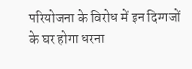परियोजना के विरोध में इन दिग्गजों के घर होगा धरना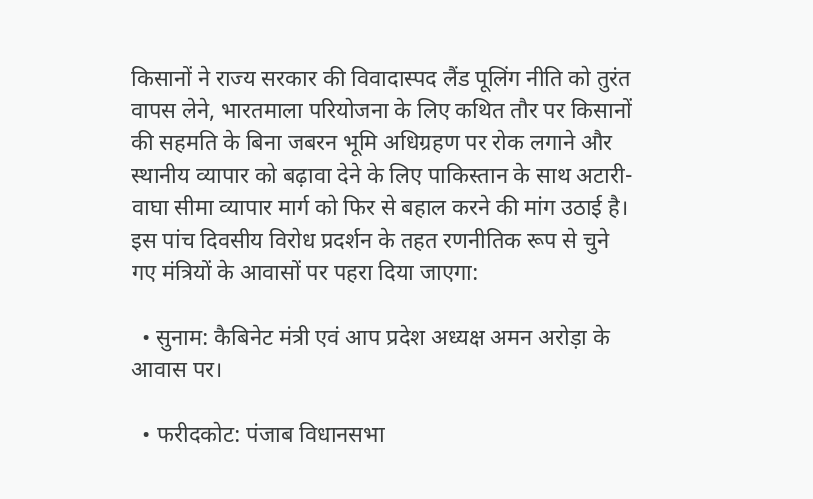किसानों ने राज्य सरकार की विवादास्पद लैंड पूलिंग नीति को तुरंत वापस लेने, भारतमाला परियोजना के लिए कथित तौर पर किसानों की सहमति के बिना जबरन भूमि अधिग्रहण पर रोक लगाने और स्थानीय व्यापार को बढ़ावा देने के लिए पाकिस्तान के साथ अटारी-वाघा सीमा व्यापार मार्ग को फिर से बहाल करने की मांग उठाई है। इस पांच दिवसीय विरोध प्रदर्शन के तहत रणनीतिक रूप से चुने गए मंत्रियों के आवासों पर पहरा दिया जाएगा:

  • सुनाम: कैबिनेट मंत्री एवं आप प्रदेश अध्यक्ष अमन अरोड़ा के आवास पर।

  • फरीदकोट: पंजाब विधानसभा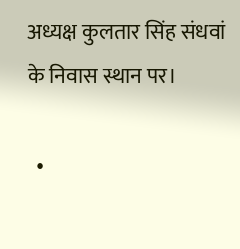अध्यक्ष कुलतार सिंह संधवां के निवास स्थान पर।

  •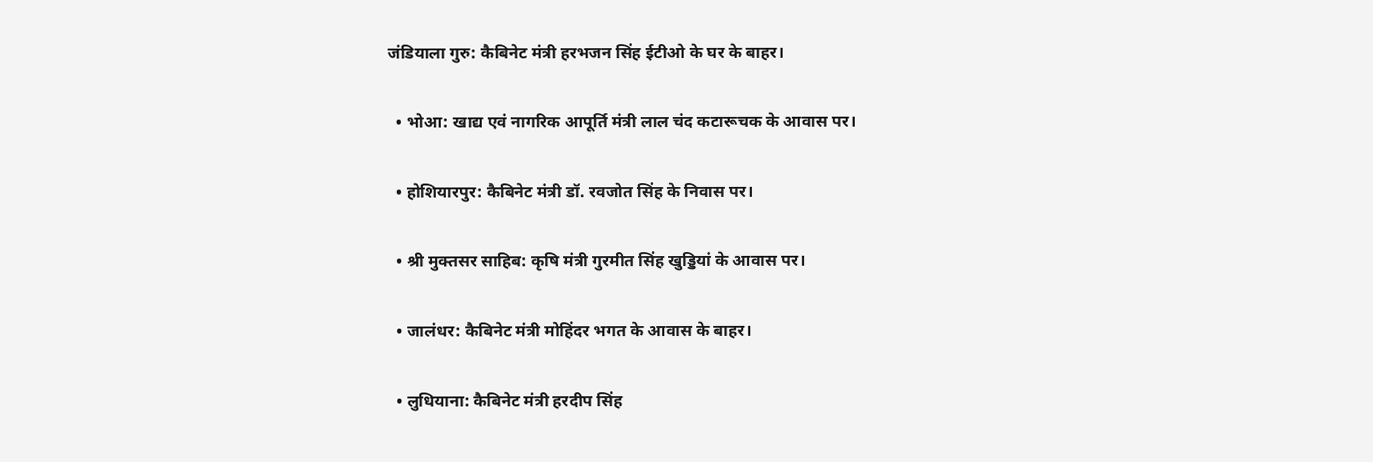जंडियाला गुरु: कैबिनेट मंत्री हरभजन सिंह ईटीओ के घर के बाहर।

  • भोआ: खाद्य एवं नागरिक आपूर्ति मंत्री लाल चंद कटारूचक के आवास पर।

  • होशियारपुर: कैबिनेट मंत्री डॉ. रवजोत सिंह के निवास पर।

  • श्री मुक्तसर साहिब: कृषि मंत्री गुरमीत सिंह खुड्डियां के आवास पर।

  • जालंधर: कैबिनेट मंत्री मोहिंदर भगत के आवास के बाहर।

  • लुधियाना: कैबिनेट मंत्री हरदीप सिंह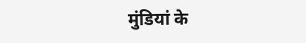मुंडियां के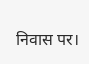निवास पर।